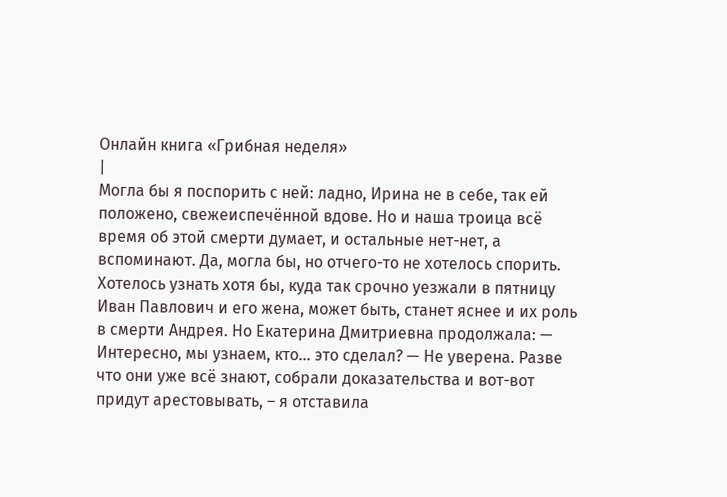Онлайн книга «Грибная неделя»
|
Могла бы я поспорить с ней: ладно, Ирина не в себе, так ей положено, свежеиспечённой вдове. Но и наша троица всё время об этой смерти думает, и остальные нет-нет, а вспоминают. Да, могла бы, но отчего-то не хотелось спорить. Хотелось узнать хотя бы, куда так срочно уезжали в пятницу Иван Павлович и его жена, может быть, станет яснее и их роль в смерти Андрея. Но Екатерина Дмитриевна продолжала: — Интересно, мы узнаем, кто… это сделал? — Не уверена. Разве что они уже всё знают, собрали доказательства и вот-вот придут арестовывать, – я отставила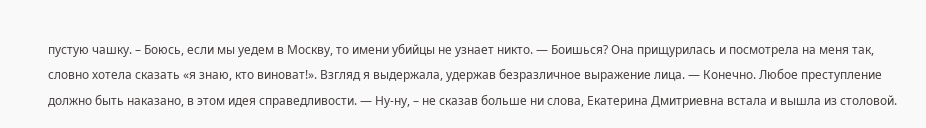пустую чашку. – Боюсь, если мы уедем в Москву, то имени убийцы не узнает никто. — Боишься? Она прищурилась и посмотрела на меня так, словно хотела сказать «я знаю, кто виноват!». Взгляд я выдержала, удержав безразличное выражение лица. — Конечно. Любое преступление должно быть наказано, в этом идея справедливости. — Ну-ну, – не сказав больше ни слова, Екатерина Дмитриевна встала и вышла из столовой.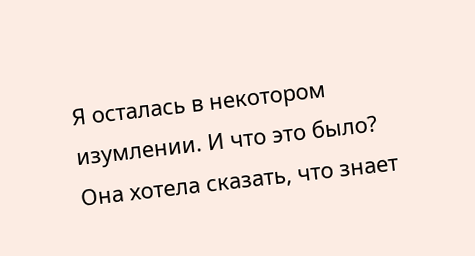Я осталась в некотором изумлении. И что это было? Она хотела сказать, что знает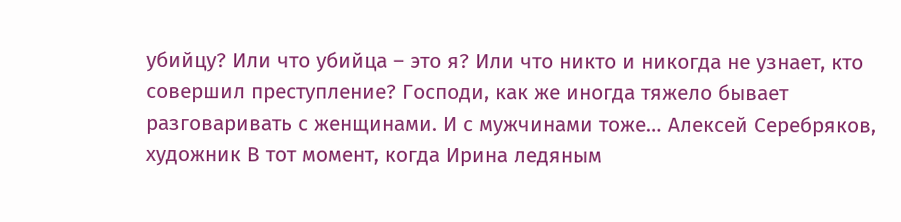убийцу? Или что убийца – это я? Или что никто и никогда не узнает, кто совершил преступление? Господи, как же иногда тяжело бывает разговаривать с женщинами. И с мужчинами тоже… Алексей Серебряков, художник В тот момент, когда Ирина ледяным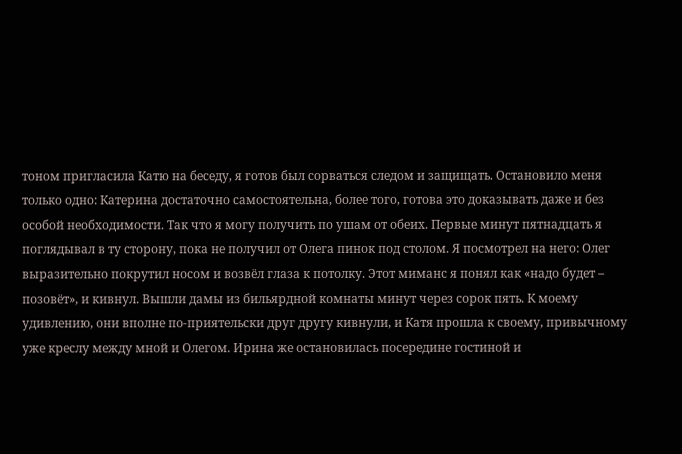тоном пригласила Катю на беседу, я готов был сорваться следом и защищать. Остановило меня только одно: Катерина достаточно самостоятельна, более того, готова это доказывать даже и без особой необходимости. Так что я могу получить по ушам от обеих. Первые минут пятнадцать я поглядывал в ту сторону, пока не получил от Олега пинок под столом. Я посмотрел на него: Олег выразительно покрутил носом и возвёл глаза к потолку. Этот миманс я понял как «надо будет – позовёт», и кивнул. Вышли дамы из бильярдной комнаты минут через сорок пять. К моему удивлению, они вполне по-приятельски друг другу кивнули, и Катя прошла к своему, привычному уже креслу между мной и Олегом. Ирина же остановилась посередине гостиной и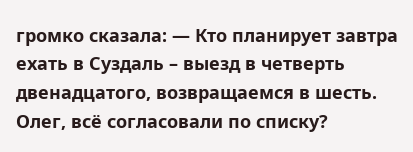громко сказала: — Кто планирует завтра ехать в Суздаль – выезд в четверть двенадцатого, возвращаемся в шесть. Олег, всё согласовали по списку?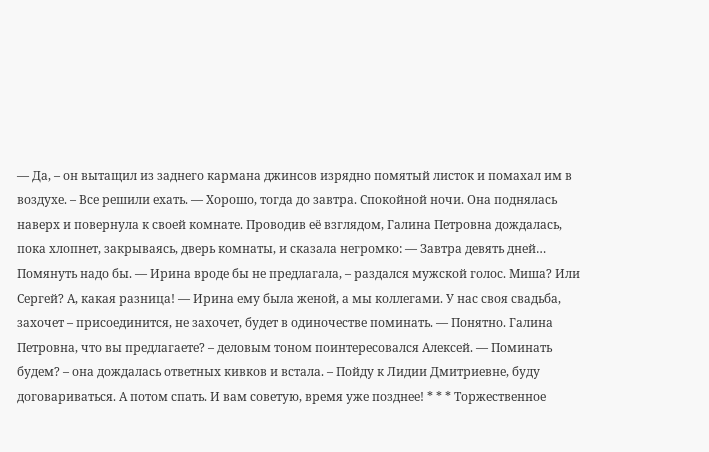— Да, – он вытащил из заднего кармана джинсов изрядно помятый листок и помахал им в воздухе. – Все решили ехать. — Хорошо, тогда до завтра. Спокойной ночи. Она поднялась наверх и повернула к своей комнате. Проводив её взглядом, Галина Петровна дождалась, пока хлопнет, закрываясь, дверь комнаты, и сказала негромко: — Завтра девять дней… Помянуть надо бы. — Ирина вроде бы не предлагала, – раздался мужской голос. Миша? Или Сергей? А, какая разница! — Ирина ему была женой, а мы коллегами. У нас своя свадьба, захочет – присоединится, не захочет, будет в одиночестве поминать. — Понятно. Галина Петровна, что вы предлагаете? – деловым тоном поинтересовался Алексей. — Поминать будем? – она дождалась ответных кивков и встала. – Пойду к Лидии Дмитриевне, буду договариваться. А потом спать. И вам советую, время уже позднее! * * * Торжественное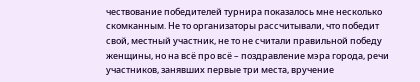чествование победителей турнира показалось мне несколько скомканным. Не то организаторы рассчитывали, что победит свой, местный участник, не то не считали правильной победу женщины, но на всё про всё – поздравление мэра города, речи участников, занявших первые три места, вручение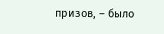призов, – было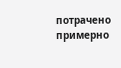потрачено примерно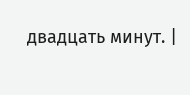двадцать минут. |